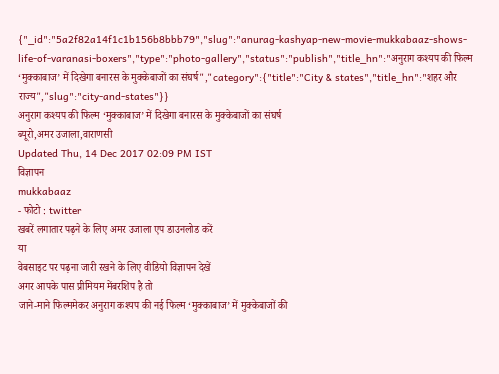{"_id":"5a2f82a14f1c1b156b8bbb79","slug":"anurag-kashyap-new-movie-mukkabaaz-shows-life-of-varanasi-boxers","type":"photo-gallery","status":"publish","title_hn":"अनुराग कश्यप की फिल्म ‘मुक्काबाज’ में दिखेगा बनारस के मुक्केबाजों का संघर्ष","category":{"title":"City & states","title_hn":"शहर और राज्य","slug":"city-and-states"}}
अनुराग कश्यप की फिल्म ‘मुक्काबाज’ में दिखेगा बनारस के मुक्केबाजों का संघर्ष
ब्यूरो,अमर उजाला,वाराणसी
Updated Thu, 14 Dec 2017 02:09 PM IST
विज्ञापन
mukkabaaz
- फोटो : twitter
खबरें लगातार पढ़ने के लिए अमर उजाला एप डाउनलोड करें
या
वेबसाइट पर पढ़ना जारी रखने के लिए वीडियो विज्ञापन देखें
अगर आपके पास प्रीमियम मेंबरशिप है तो
जाने-माने फिल्ममेकर अनुराग कश्यप की नई फिल्म ‘मुक्काबाज’ में मुक्केबाजों की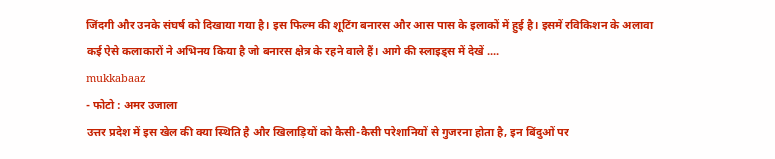जिंदगी और उनके संघर्ष को दिखाया गया है। इस फिल्म की शूटिंग बनारस और आस पास के इलाकों में हुई है। इसमें रविकिशन के अलावा कई ऐसे कलाकारों ने अभिनय किया है जो बनारस क्षेत्र के रहने वाले हैं। आगे की स्लाइड्स में देखें ....
mukkabaaz
- फोटो : अमर उजाला
उत्तर प्रदेश में इस खेल की क्या स्थिति है और खिलाड़ियों को कैसी-कैसी परेशानियों से गुजरना होता है, इन बिंदुओं पर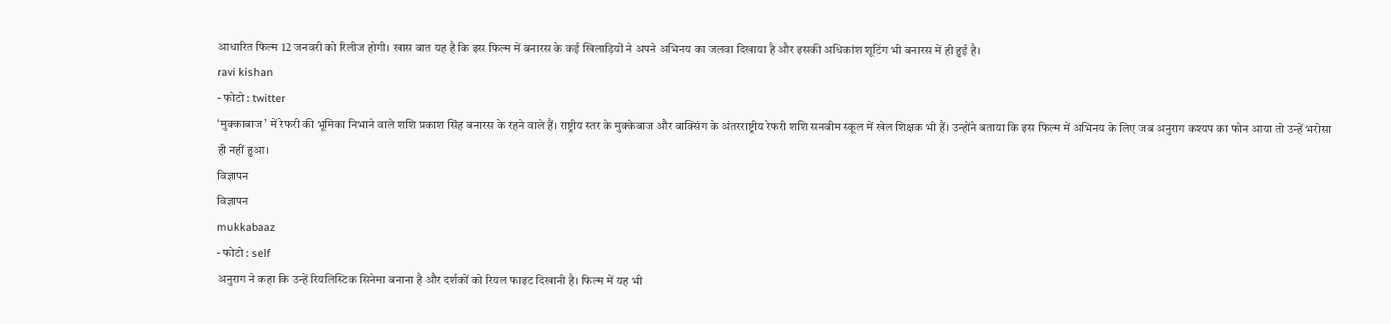आधारित फिल्म 12 जनवरी को रिलीज होगी। खास बात यह है कि इस फिल्म में बनारस के कई खिलाड़ियों ने अपने अभिनय का जलवा दिखाया है और इसकी अधिकांश शूटिंग भी बनारस में ही हुई है।
ravi kishan
- फोटो : twitter
‘मुक्काबाज’ में रेफरी की भूमिका निभाने वाले शशि प्रकाश सिंह बनारस के रहने वाले हैं। राष्ट्रीय स्तर के मुक्केबाज और बाक्सिंग के अंतरराष्ट्रीय रेफरी शशि सनबीम स्कूल में खेल शिक्षक भी हैं। उन्होंने बताया कि इस फिल्म में अभिनय के लिए जब अनुराग कश्यप का फोन आया तो उन्हें भरोसा ही नहीं हुआ।
विज्ञापन
विज्ञापन
mukkabaaz
- फोटो : self
अनुराग ने कहा कि उन्हें रियलिस्टिक सिनेमा बनाना है और दर्शकों को रियल फाइट दिखानी है। फिल्म में यह भी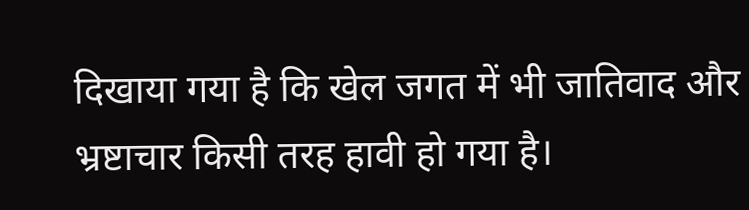दिखाया गया है कि खेल जगत में भी जातिवाद और भ्रष्टाचार किसी तरह हावी हो गया है।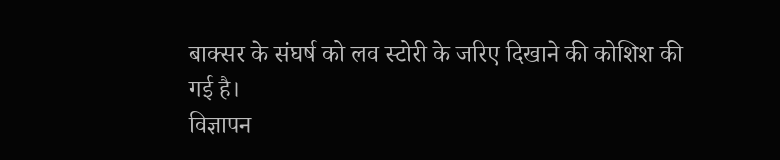बाक्सर के संघर्ष को लव स्टोरी के जरिए दिखाने की कोशिश की गई है।
विज्ञापन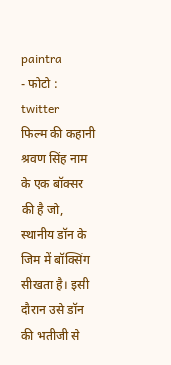paintra
- फोटो : twitter
फिल्म की कहानी श्रवण सिंह नाम के एक बॉक्सर की है जो, स्थानीय डॉन के जिम में बॉक्सिंग सीखता है। इसी दौरान उसे डॉन की भतीजी से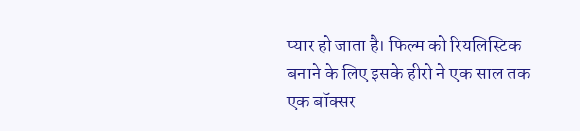प्यार हो जाता है। फिल्म को रियलिस्टिक बनाने के लिए इसके हीरो ने एक साल तक एक बॉक्सर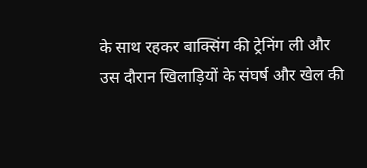के साथ रहकर बाक्सिंग की ट्रेनिंग ली और उस दौरान खिलाड़ियों के संघर्ष और खेल की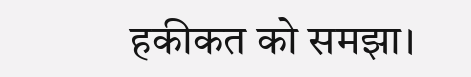हकीकत को समझा।